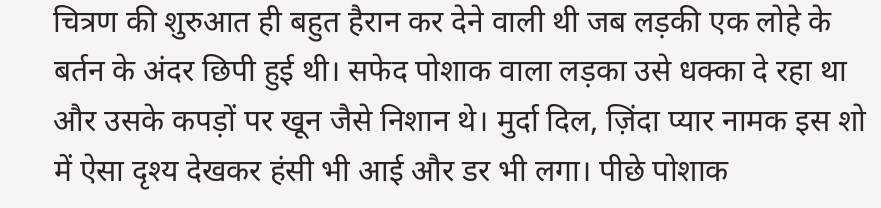चित्रण की शुरुआत ही बहुत हैरान कर देने वाली थी जब लड़की एक लोहे के बर्तन के अंदर छिपी हुई थी। सफेद पोशाक वाला लड़का उसे धक्का दे रहा था और उसके कपड़ों पर खून जैसे निशान थे। मुर्दा दिल, ज़िंदा प्यार नामक इस शो में ऐसा दृश्य देखकर हंसी भी आई और डर भी लगा। पीछे पोशाक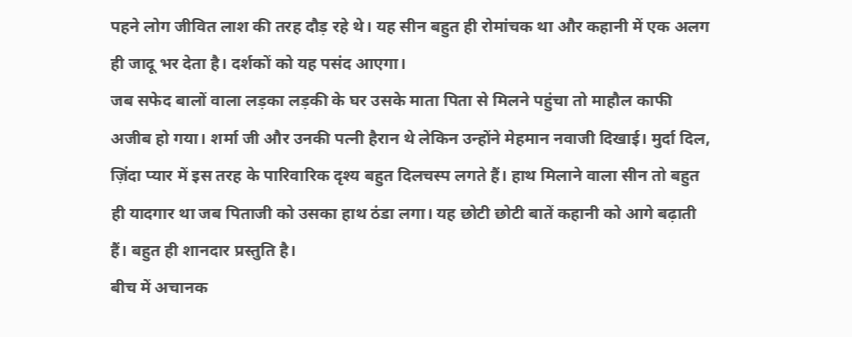पहने लोग जीवित लाश की तरह दौड़ रहे थे। यह सीन बहुत ही रोमांचक था और कहानी में एक अलग ही जादू भर देता है। दर्शकों को यह पसंद आएगा।
जब सफेद बालों वाला लड़का लड़की के घर उसके माता पिता से मिलने पहुंचा तो माहौल काफी अजीब हो गया। शर्मा जी और उनकी पत्नी हैरान थे लेकिन उन्होंने मेहमान नवाजी दिखाई। मुर्दा दिल, ज़िंदा प्यार में इस तरह के पारिवारिक दृश्य बहुत दिलचस्प लगते हैं। हाथ मिलाने वाला सीन तो बहुत ही यादगार था जब पिताजी को उसका हाथ ठंडा लगा। यह छोटी छोटी बातें कहानी को आगे बढ़ाती हैं। बहुत ही शानदार प्रस्तुति है।
बीच में अचानक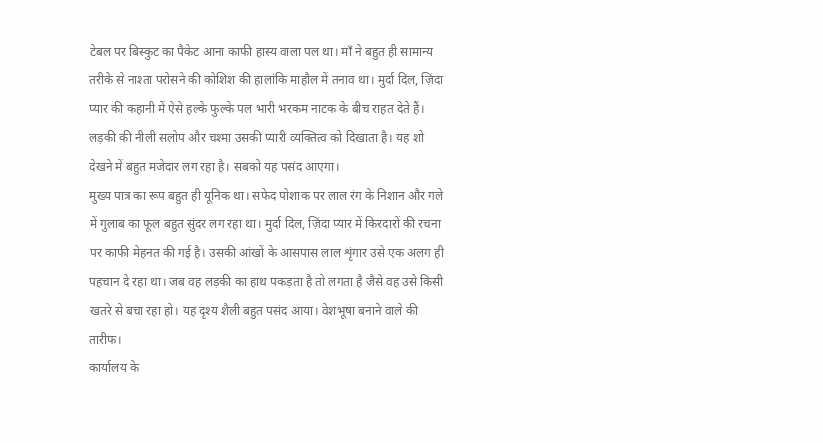टेबल पर बिस्कुट का पैकेट आना काफी हास्य वाला पल था। माँ ने बहुत ही सामान्य तरीके से नाश्ता परोसने की कोशिश की हालांकि माहौल में तनाव था। मुर्दा दिल, ज़िंदा प्यार की कहानी में ऐसे हल्के फुल्के पल भारी भरकम नाटक के बीच राहत देते हैं। लड़की की नीली सलोप और चश्मा उसकी प्यारी व्यक्तित्व को दिखाता है। यह शो देखने में बहुत मजेदार लग रहा है। सबको यह पसंद आएगा।
मुख्य पात्र का रूप बहुत ही यूनिक था। सफेद पोशाक पर लाल रंग के निशान और गले में गुलाब का फूल बहुत सुंदर लग रहा था। मुर्दा दिल, ज़िंदा प्यार में किरदारों की रचना पर काफी मेहनत की गई है। उसकी आंखों के आसपास लाल शृंगार उसे एक अलग ही पहचान दे रहा था। जब वह लड़की का हाथ पकड़ता है तो लगता है जैसे वह उसे किसी खतरे से बचा रहा हो। यह दृश्य शैली बहुत पसंद आया। वेशभूषा बनाने वाले की तारीफ।
कार्यालय के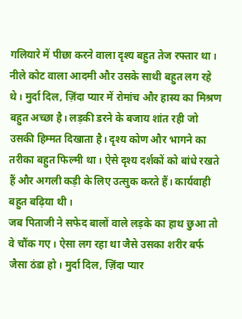गलियारे में पीछा करने वाला दृश्य बहुत तेज रफ्तार था। नीले कोट वाला आदमी और उसके साथी बहुत लग रहे थे। मुर्दा दिल, ज़िंदा प्यार में रोमांच और हास्य का मिश्रण बहुत अच्छा है। लड़की डरने के बजाय शांत रही जो उसकी हिम्मत दिखाता है। दृश्य कोण और भागने का तरीका बहुत फिल्मी था। ऐसे दृश्य दर्शकों को बांधे रखते हैं और अगली कड़ी के लिए उत्सुक करते हैं। कार्यवाही बहुत बढ़िया थी।
जब पिताजी ने सफेद बालों वाले लड़के का हाथ छुआ तो वे चौंक गए। ऐसा लग रहा था जैसे उसका शरीर बर्फ जैसा ठंडा हो। मुर्दा दिल, ज़िंदा प्यार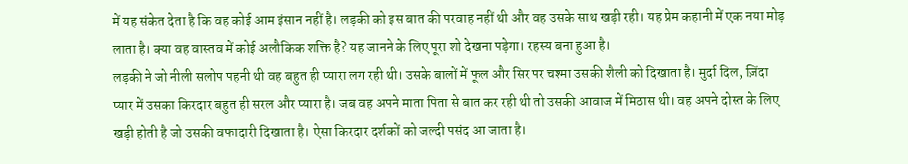में यह संकेत देता है कि वह कोई आम इंसान नहीं है। लड़की को इस बात की परवाह नहीं थी और वह उसके साथ खड़ी रही। यह प्रेम कहानी में एक नया मोड़ लाता है। क्या वह वास्तव में कोई अलौकिक शक्ति है? यह जानने के लिए पूरा शो देखना पड़ेगा। रहस्य बना हुआ है।
लड़की ने जो नीली सलोप पहनी थी वह बहुत ही प्यारा लग रही थी। उसके बालों में फूल और सिर पर चश्मा उसकी शैली को दिखाता है। मुर्दा दिल, ज़िंदा प्यार में उसका किरदार बहुत ही सरल और प्यारा है। जब वह अपने माता पिता से बात कर रही थी तो उसकी आवाज में मिठास थी। वह अपने दोस्त के लिए खड़ी होती है जो उसकी वफादारी दिखाता है। ऐसा किरदार दर्शकों को जल्दी पसंद आ जाता है।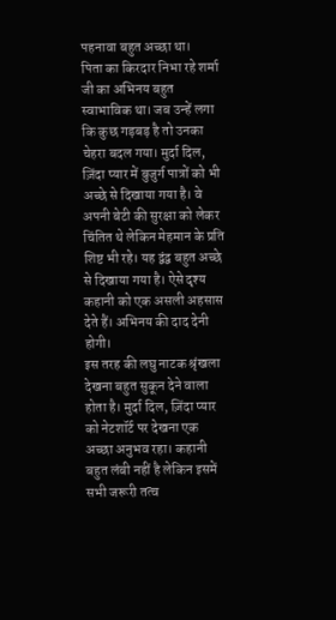पहनावा बहुत अच्छा था।
पिता का किरदार निभा रहे शर्मा जी का अभिनय बहुत स्वाभाविक था। जब उन्हें लगा कि कुछ गड़बड़ है तो उनका चेहरा बदल गया। मुर्दा दिल, ज़िंदा प्यार में बुजुर्ग पात्रों को भी अच्छे से दिखाया गया है। वे अपनी बेटी की सुरक्षा को लेकर चिंतित थे लेकिन मेहमान के प्रति शिष्ट भी रहे। यह द्वंद्व बहुत अच्छे से दिखाया गया है। ऐसे दृश्य कहानी को एक असली अहसास देते हैं। अभिनय की दाद देनी होगी।
इस तरह की लघु नाटक श्रृंखला देखना बहुत सुकून देने वाला होता है। मुर्दा दिल, ज़िंदा प्यार को नेटशॉर्ट पर देखना एक अच्छा अनुभव रहा। कहानी बहुत लंबी नहीं है लेकिन इसमें सभी जरूरी तत्व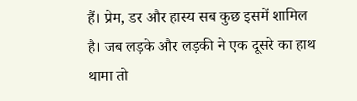हैं। प्रेम, डर और हास्य सब कुछ इसमें शामिल है। जब लड़के और लड़की ने एक दूसरे का हाथ थामा तो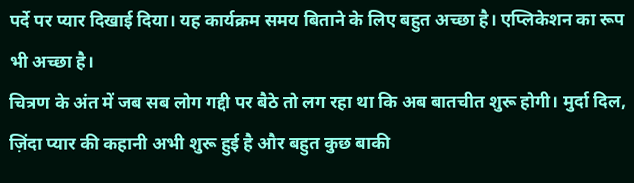पर्दे पर प्यार दिखाई दिया। यह कार्यक्रम समय बिताने के लिए बहुत अच्छा है। एप्लिकेशन का रूप भी अच्छा है।
चित्रण के अंत में जब सब लोग गद्दी पर बैठे तो लग रहा था कि अब बातचीत शुरू होगी। मुर्दा दिल, ज़िंदा प्यार की कहानी अभी शुरू हुई है और बहुत कुछ बाकी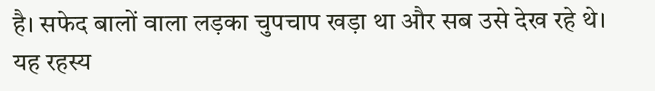है। सफेद बालों वाला लड़का चुपचाप खड़ा था और सब उसे देख रहे थे। यह रहस्य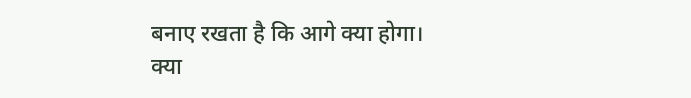बनाए रखता है कि आगे क्या होगा। क्या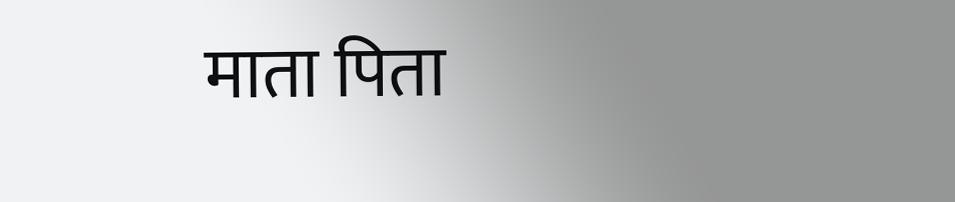माता पिता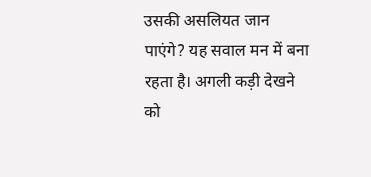उसकी असलियत जान पाएंगे? यह सवाल मन में बना रहता है। अगली कड़ी देखने को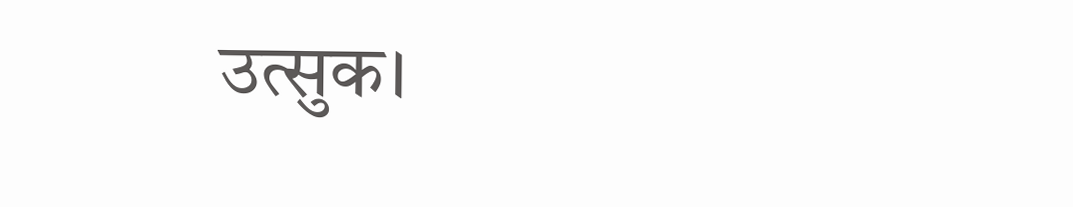उत्सुक।